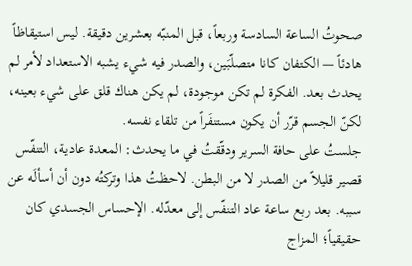صحوتُ الساعة السادسة وربعاً، قبل المنبّه بعشرين دقيقة. ليس استيقاظاً هادئاً — الكتفان كانا متصلّبَين، والصدر فيه شيء يشبه الاستعداد لأمر لم يحدث بعد. الفكرة لم تكن موجودة، لم يكن هناك قلق على شيء بعينه، لكنّ الجسم قرّر أن يكون مستنفَراً من تلقاء نفسه.
جلستُ على حافة السرير ودقّقتُ في ما يحدث: المعدة عادية، التنفّس قصير قليلاً من الصدر لا من البطن. لاحظتُ هذا وتركتُه دون أن أسألَه عن سببه. بعد ربع ساعة عاد التنفّس إلى معدّله. الإحساس الجسدي كان حقيقياً؛ المزاج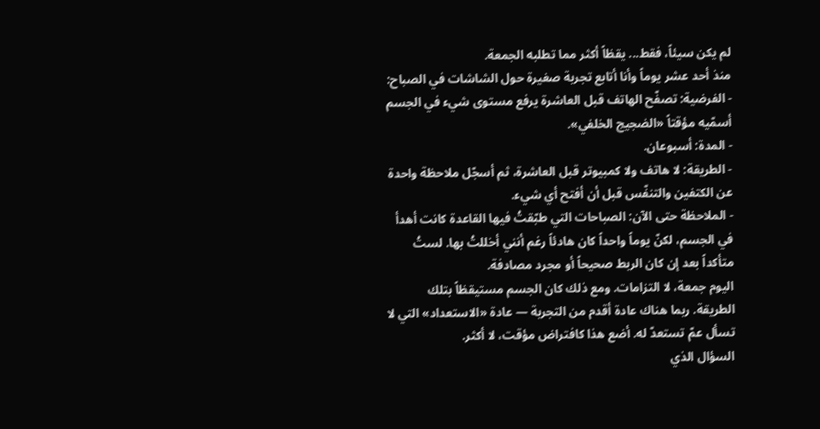لم يكن سيئاً، فقط... يقظاً أكثر مما تطلبه الجمعة.
منذ أحد عشر يوماً وأنا أتابع تجربة صغيرة حول الشاشات في الصباح:
- الفرضية: تصفّح الهاتف قبل العاشرة يرفع مستوى شيء في الجسم أسمّيه مؤقتاً «الضجيج الخلفي».
- المدة: أسبوعان.
- الطريقة: لا هاتف ولا كمبيوتر قبل العاشرة، ثم أسجّل ملاحظة واحدة عن الكتفين والتنفّس قبل أن أفتح أي شيء.
- الملاحظة حتى الآن: الصباحات التي طبّقتُ فيها القاعدة كانت أهدأ في الجسم، لكنّ يوماً واحداً كان هادئاً رغم أنني أخللتُ بها. لستُ متأكداً بعد إن كان الربط صحيحاً أو مجرد مصادفة.
اليوم جمعة، لا التزامات. ومع ذلك كان الجسم مستيقظاً بتلك الطريقة. ربما هناك عادة أقدم من التجربة — عادة «الاستعداد» التي لا تسأل عمّ تستعدّ له. أضع هذا كافتراض مؤقت، لا أكثر.
السؤال الذي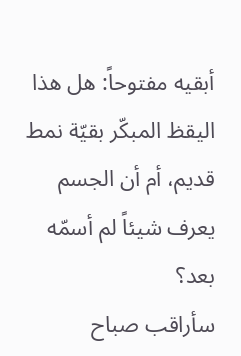أبقيه مفتوحاً: هل هذا اليقظ المبكّر بقيّة نمط قديم، أم أن الجسم يعرف شيئاً لم أسمّه بعد؟
سأراقب صباح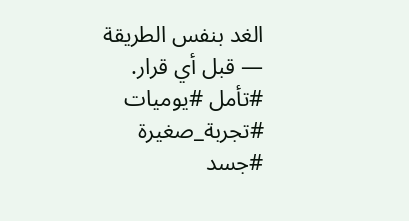الغد بنفس الطريقة — قبل أي قرار.
#تأمل #يوميات #تجربة_صغيرة #جسد